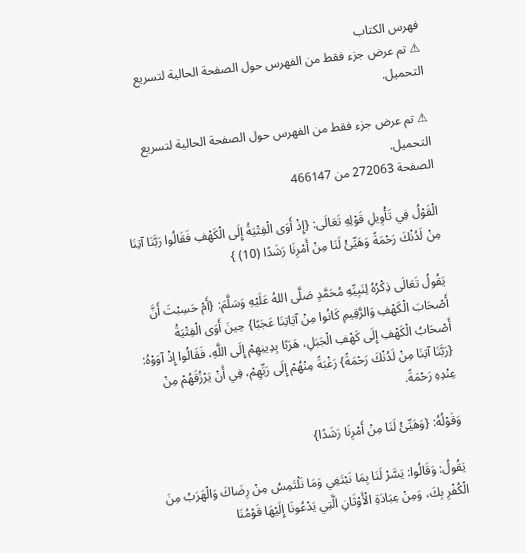فهرس الكتاب
⚠ تم عرض جزء فقط من الفهرس حول الصفحة الحالية لتسريع التحميل.

⚠ تم عرض جزء فقط من الفهرس حول الصفحة الحالية لتسريع التحميل.
الصفحة 272063 من 466147

الْقَوْلُ فِي تَأْوِيلِ قَوْلِهِ تَعَالَى: {إِذْ أَوَى الْفِتْيَةُ إِلَى الْكَهْفِ فَقَالُوا رَبَّنَا آتِنَا مِنْ لَدُنْكَ رَحْمَةً وَهَيِّئْ لَنَا مِنْ أَمْرِنَا رَشَدًا (10) }

يَقُولُ تَعَالَى ذِكْرُهُ لِنَبِيِّهِ مُحَمَّدٍ صَلَّى اللهُ عَلَيْهِ وَسَلَّمَ: {أَمْ حَسِبْتَ أَنَّ أَصْحَابَ الْكَهْفِ وَالرَّقِيمِ كَانُوا مِنْ آيَاتِنَا عَجَبًا} حِينَ أَوَى الْفِتْيَةُ أَصْحَابُ الْكَهْفِ إِلَى كَهْفِ الْجَبَلِ، هَرَبًا بِدِينِهِمْ إِلَى اللَّهِ، فَقَالُوا إِذْ آوَوْهُ: {رَبَّنَا آتِنَا مِنْ لَدُنْكَ رَحْمَةً} رَغْبَةً مِنْهُمْ إِلَى رَبِّهِمْ، فِي أَنْ يَرْزُقَهُمْ مِنْ عِنْدِهِ رَحْمَةً.

وَقَوْلُهُ: {وَهَيِّئْ لَنَا مِنْ أَمْرِنَا رَشَدًا}

يَقُولُ: وَقَالُوا: يَسَّرْ لَنَا بِمَا نَبْتَغِي وَمَا نَلْتَمِسُ مِنْ رِضَاكَ وَالْهَرَبُ مِنَ الْكُفْرِ بِكَ، وَمِنْ عِبَادَةِ الْأَوْثَانِ الَّتِي يَدْعُونَا إِلَيْهَا قَوْمُنَا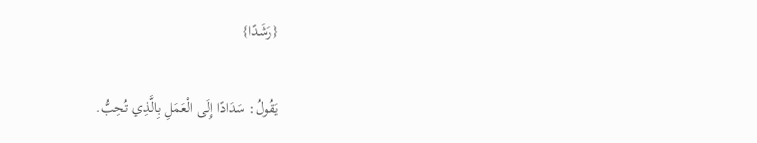{رَشَدًا}

يَقُولُ: سَدَادًا إِلَى الْعَمَلِ بِالَّذِي تُحِبُّ.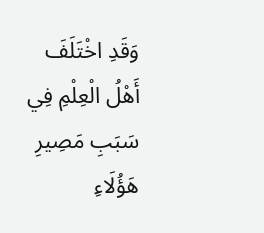وَقَدِ اخْتَلَفَ أَهْلُ الْعِلْمِ فِي سَبَبِ مَصِيرِ هَؤُلَاءِ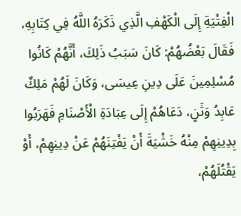الْفِتْيَةِ إِلَى الْكَهْفِ الَّذِي ذَكَرَهُ اللَّهُ فِي كِتَابِهِ، فَقَالَ بَعْضُهُمْ: كَانَ سَبَبُ ذَلِكَ، أَنَّهُمْ كَانُوا مُسْلِمِينَ عَلَى دِينِ عِيسَى، وَكَانَ لَهُمْ مَلِكٌ عَابِدُ وَثَنٍ، دَعَاهُمْ إِلَى عِبَادَةِ الْأَصْنَامِ فَهَرَبُوا بِدِينِهِمْ مِنْهُ خَشْيَةَ أَنْ يَفْتِنَهُمْ عَنْ دِينِهِمْ، أَوْ يَقْتُلَهُمْ،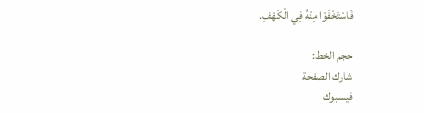فَاسْتَخْفَوْا مِنْهُ فِي الْكَهْفِ.

حجم الخط:
شارك الصفحة
فيسبوك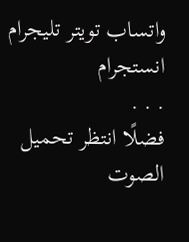واتساب تويتر تليجرام انستجرام
. . .
فضلًا انتظر تحميل الصوت